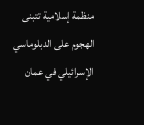منظمة إسلامية تتبنى الهجوم على الدبلوماسي الإسرائيلي في عمان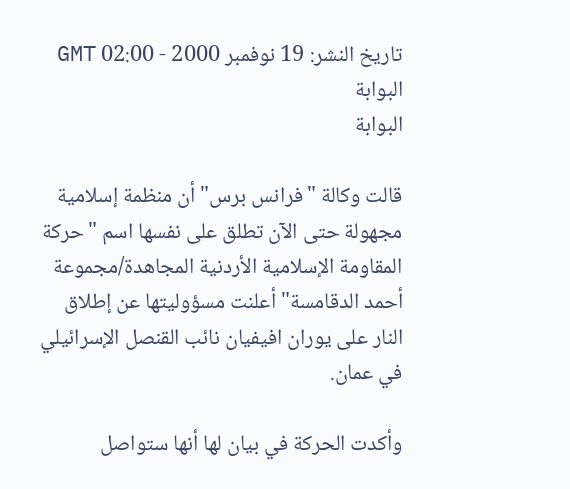تاريخ النشر: 19 نوفمبر 2000 - 02:00 GMT
البوابة
البوابة

قالت وكالة "فرانس برس" أن منظمة إسلامية مجهولة حتى الآن تطلق على نفسها اسم "حركة المقاومة الإسلامية الأردنية المجاهدة/مجموعة أحمد الدقامسة" أعلنت مسؤوليتها عن إطلاق النار على يوران افيفيان نائب القنصل الإسرائيلي في عمان.

وأكدت الحركة في بيان لها أنها ستواصل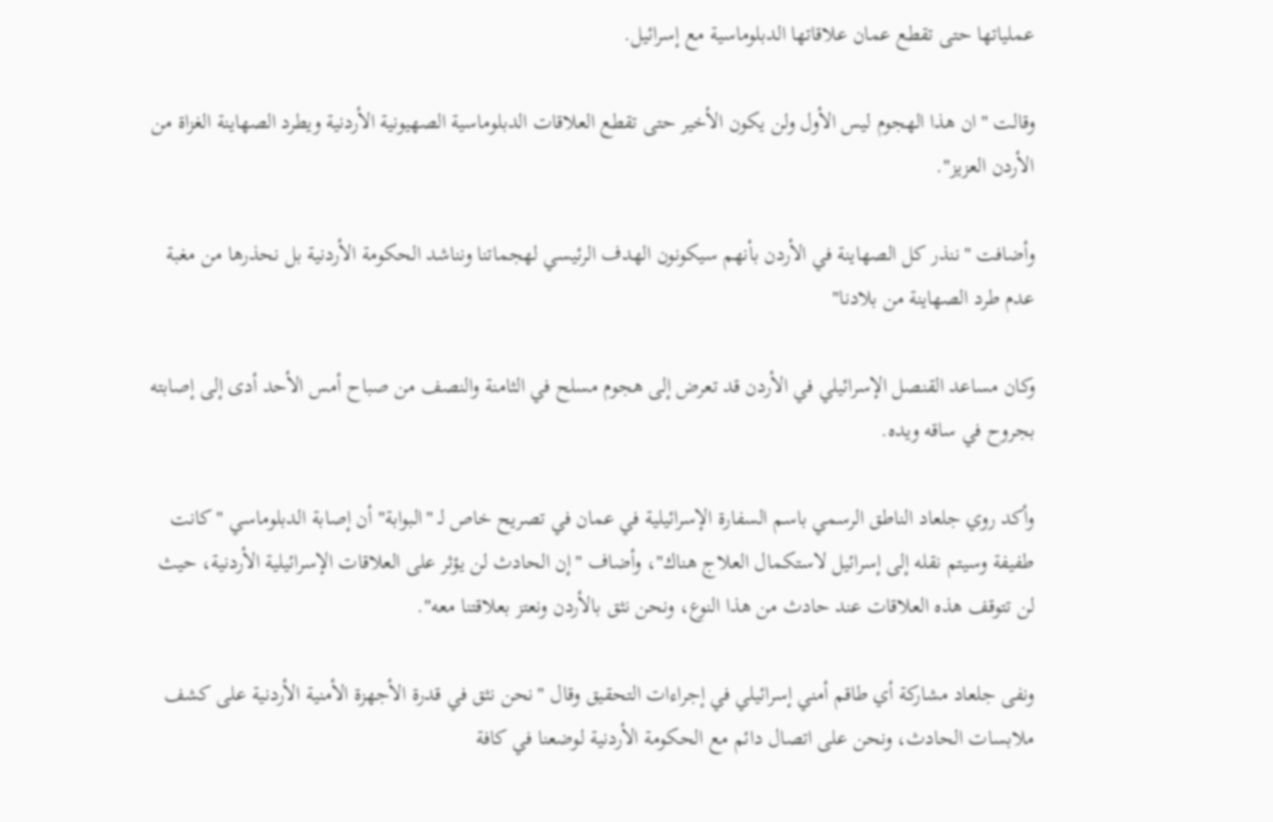عملياتها حتى تقطع عمان علاقاتها الدبلوماسية مع إسرائيل.

وقالت "ان هذا الهجوم ليس الأول ولن يكون الأخير حتى تقطع العلاقات الدبلوماسية الصهيونية الأردنية ويطرد الصهاينة الغزاة من الأردن العزيز".

وأضافت "ننذر كل الصهاينة في الأردن بأنهم سيكونون الهدف الرئيسي لهجماتنا ونناشد الحكومة الأردنية بل نحذرها من مغبة عدم طرد الصهاينة من بلادنا"

وكان مساعد القنصل الإسرائيلي في الأردن قد تعرض إلى هجوم مسلح في الثامنة والنصف من صباح أمس الأحد أدى إلى إصابته بجروح في ساقه ويده.

وأكد روي جلعاد الناطق الرسمي باسم السفارة الإسرائيلية في عمان في تصريح خاص لـ "البوابة" أن إصابة الدبلوماسي "كانت طفيفة وسيتم نقله إلى إسرائيل لاستكمال العلاج هناك"، وأضاف "إن الحادث لن يؤثر على العلاقات الإسرائيلية الأردنية، حيث لن تتوقف هذه العلاقات عند حادث من هذا النوع، ونحن نثق بالأردن ونعتز بعلاقتنا معه".

ونفى جلعاد مشاركة أي طاقم أمني إسرائيلي في إجراءات التحقيق وقال "نحن نثق في قدرة الأجهزة الأمنية الأردنية على كشف ملابسات الحادث، ونحن على اتصال دائم مع الحكومة الأردنية لوضعنا في كافة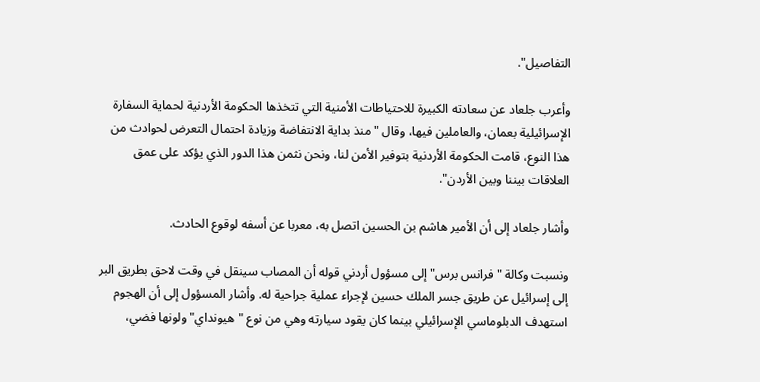التفاصيل".

وأعرب جلعاد عن سعادته الكبيرة للاحتياطات الأمنية التي تتخذها الحكومة الأردنية لحماية السفارة الإسرائيلية بعمان، والعاملين فيها، وقال "منذ بداية الانتفاضة وزيادة احتمال التعرض لحوادث من هذا النوع، قامت الحكومة الأردنية بتوفير الأمن لنا، ونحن نثمن هذا الدور الذي يؤكد على عمق العلاقات بيننا وبين الأردن".

وأشار جلعاد إلى أن الأمير هاشم بن الحسين اتصل به، معربا عن أسفه لوقوع الحادث.

ونسبت وكالة "فرانس برس" إلى مسؤول أردني قوله أن المصاب سينقل في وقت لاحق بطريق البر إلى إسرائيل عن طريق جسر الملك حسين لإجراء عملية جراحية له. وأشار المسؤول إلى أن الهجوم استهدف الدبلوماسي الإسرائيلي بينما كان يقود سيارته وهي من نوع "هيونداي" ولونها فضي،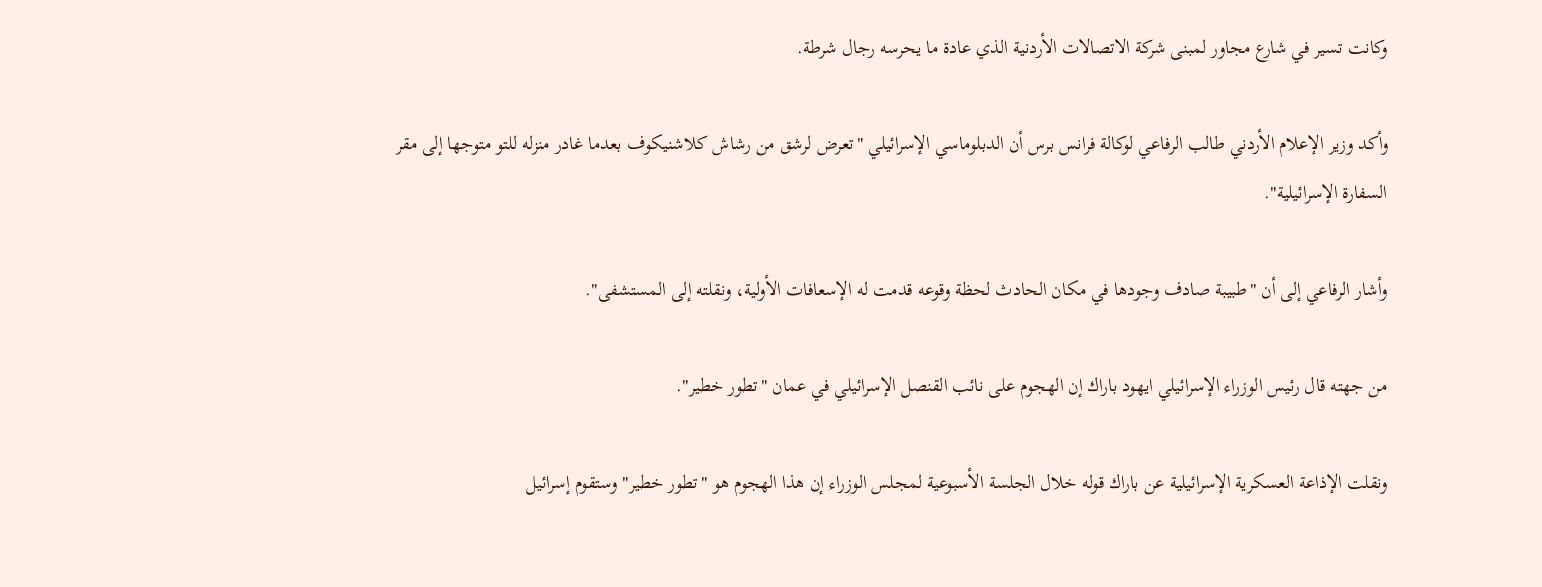وكانت تسير في شارع مجاور لمبنى شركة الاتصالات الأردنية الذي عادة ما يحرسه رجال شرطة.

وأكد وزير الإعلام الأردني طالب الرفاعي لوكالة فرانس برس أن الدبلوماسي الإسرائيلي "تعرض لرشق من رشاش كلاشنيكوف بعدما غادر منزله للتو متوجها إلى مقر السفارة الإسرائيلية".

وأشار الرفاعي إلى أن "طبيبة صادف وجودها في مكان الحادث لحظة وقوعه قدمت له الإسعافات الأولية، ونقلته إلى المستشفى".

من جهته قال رئيس الوزراء الإسرائيلي ايهود باراك إن الهجوم على نائب القنصل الإسرائيلي في عمان "تطور خطير".

ونقلت الإذاعة العسكرية الإسرائيلية عن باراك قوله خلال الجلسة الأسبوعية لمجلس الوزراء إن هذا الهجوم هو "تطور خطير" وستقوم إسرائيل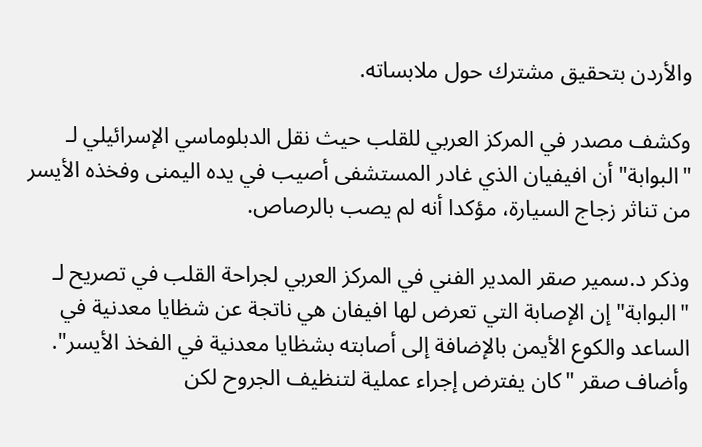والأردن بتحقيق مشترك حول ملابساته.

وكشف مصدر في المركز العربي للقلب حيث نقل الدبلوماسي الإسرائيلي لـ "البوابة" أن افيفيان الذي غادر المستشفى أصيب في يده اليمنى وفخذه الأيسر من تناثر زجاج السيارة، مؤكدا أنه لم يصب بالرصاص.

وذكر د.سمير صقر المدير الفني في المركز العربي لجراحة القلب في تصريح لـ "البوابة" إن الإصابة التي تعرض لها افيفان هي ناتجة عن شظايا معدنية في الساعد والكوع الأيمن بالإضافة إلى أصابته بشظايا معدنية في الفخذ الأيسر". وأضاف صقر "كان يفترض إجراء عملية لتنظيف الجروح لكن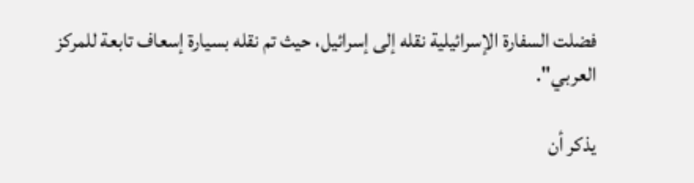فضلت السفارة الإسرائيلية نقله إلى إسرائيل، حيث تم نقله بسيارة إسعاف تابعة للمركز العربي".

يذكر أن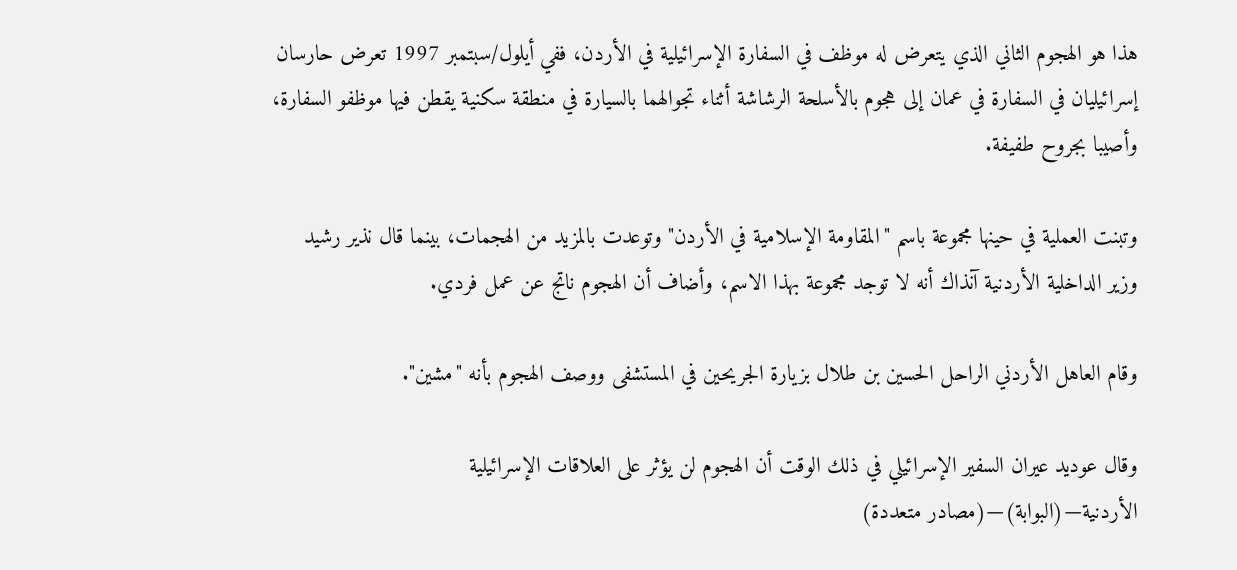هذا هو الهجوم الثاني الذي يتعرض له موظف في السفارة الإسرائيلية في الأردن، ففي أيلول/سبتمبر 1997 تعرض حارسان إسرائيليان في السفارة في عمان إلى هجوم بالأسلحة الرشاشة أثناء تجوالهما بالسيارة في منطقة سكنية يقطن فيها موظفو السفارة، وأصيبا بجروح طفيفة.

وتبنت العملية في حينها مجموعة باسم "المقاومة الإسلامية في الأردن" وتوعدت بالمزيد من الهجمات، بينما قال نذير رشيد وزير الداخلية الأردنية آنذاك أنه لا توجد مجموعة بهذا الاسم، وأضاف أن الهجوم ناتج عن عمل فردي.

وقام العاهل الأردني الراحل الحسين بن طلال بزيارة الجريحين في المستشفى ووصف الهجوم بأنه "مشين".

وقال عوديد عيران السفير الإسرائيلي في ذلك الوقت أن الهجوم لن يؤثر على العلاقات الإسرائيلية الأردنية—(البوابة)—(مصادر متعددة)